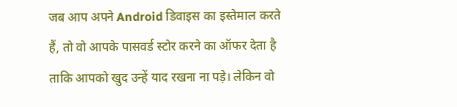जब आप अपने Android डिवाइस का इस्तेमाल करते हैं, तो वो आपके पासवर्ड स्टोर करने का ऑफर देता है ताकि आपको खुद उन्हें याद रखना ना पड़े। लेकिन वो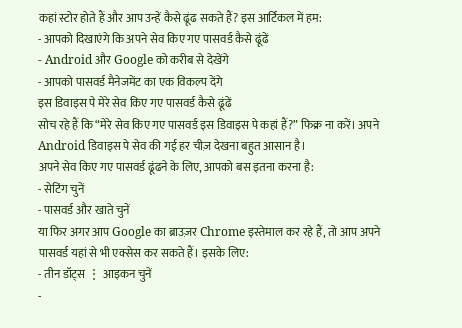कहां स्टोर होते हैं और आप उन्हें कैसे ढूंढ सकते हैं? इस आर्टिकल में हम:
- आपको दिखाएंगे कि अपने सेव किए गए पासवर्ड कैसे ढूंढें
- Android और Google को करीब से देखेंगे
- आपको पासवर्ड मैनेजमेंट का एक विकल्प देंगे
इस डिवाइस पे मेरे सेव किए गए पासवर्ड कैसे ढूंढें
सोच रहे हैं कि “मेरे सेव किए गए पासवर्ड इस डिवाइस पे कहां हैं?” फिक्र ना करें। अपने Android डिवाइस पे सेव की गई हर चीज़ देखना बहुत आसान है।
अपने सेव किए गए पासवर्ड ढूंढने के लिए, आपको बस इतना करना है:
- सेटिंग चुनें
- पासवर्ड और खाते चुनें
या फिर अगर आप Google का ब्राउज़र Chrome इस्तेमाल कर रहे हैं, तो आप अपने पासवर्ड यहां से भी एक्सेस कर सकते हैं। इसके लिए:
- तीन डॉट्स ⋮ आइकन चुनें
-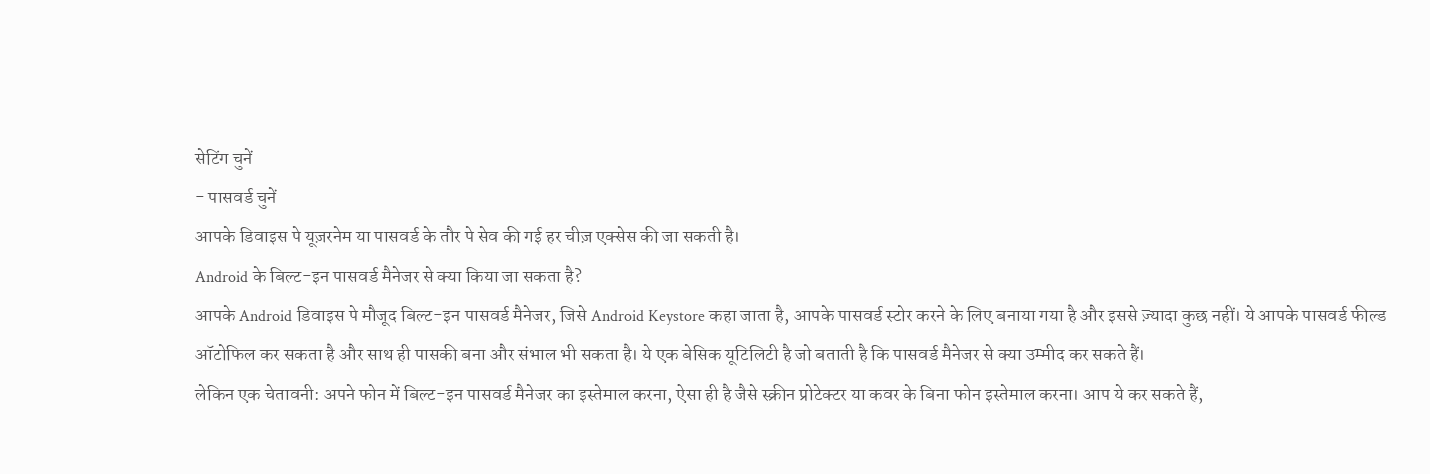सेटिंग चुनें
- पासवर्ड चुनें
आपके डिवाइस पे यूज़रनेम या पासवर्ड के तौर पे सेव की गई हर चीज़ एक्सेस की जा सकती है।
Android के बिल्ट-इन पासवर्ड मैनेजर से क्या किया जा सकता है?
आपके Android डिवाइस पे मौजूद बिल्ट-इन पासवर्ड मैनेजर, जिसे Android Keystore कहा जाता है, आपके पासवर्ड स्टोर करने के लिए बनाया गया है और इससे ज़्यादा कुछ नहीं। ये आपके पासवर्ड फील्ड ऑटोफिल कर सकता है और साथ ही पासकी बना और संभाल भी सकता है। ये एक बेसिक यूटिलिटी है जो बताती है कि पासवर्ड मैनेजर से क्या उम्मीद कर सकते हैं।
लेकिन एक चेतावनी: अपने फोन में बिल्ट-इन पासवर्ड मैनेजर का इस्तेमाल करना, ऐसा ही है जैसे स्क्रीन प्रोटेक्टर या कवर के बिना फोन इस्तेमाल करना। आप ये कर सकते हैं,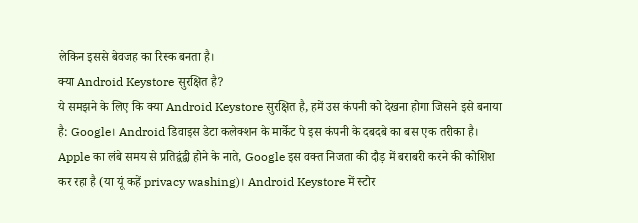लेकिन इससे बेवजह का रिस्क बनता है।
क्या Android Keystore सुरक्षित है?
ये समझने के लिए कि क्या Android Keystore सुरक्षित है, हमें उस कंपनी को देखना होगा जिसने इसे बनाया है: Google। Android डिवाइस डेटा कलेक्शन के मार्केट पे इस कंपनी के दबदबे का बस एक तरीका है।
Apple का लंबे समय से प्रतिद्वंद्वी होने के नाते, Google इस वक्त निजता की दौड़ में बराबरी करने की कोशिश कर रहा है (या यूं कहें privacy washing)। Android Keystore में स्टोर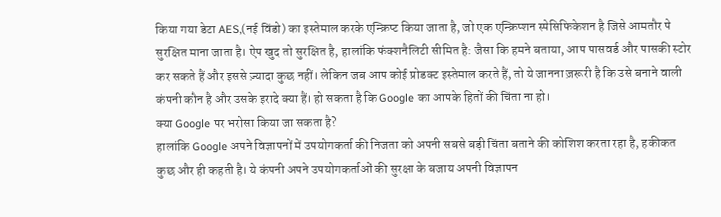किया गया डेटा AES,(नई विंडो) का इस्तेमाल करके एन्क्रिप्ट किया जाता है, जो एक एन्क्रिप्शन स्पेसिफिकेशन है जिसे आमतौर पे सुरक्षित माना जाता है। ऐप खुद तो सुरक्षित है, हालांकि फंक्शनैलिटी सीमित है: जैसा कि हमने बताया, आप पासवर्ड और पासकी स्टोर कर सकते हैं और इससे ज़्यादा कुछ नहीं। लेकिन जब आप कोई प्रोडक्ट इस्तेमाल करते हैं, तो ये जानना ज़रूरी है कि उसे बनाने वाली कंपनी कौन है और उसके इरादे क्या हैं। हो सकता है कि Google का आपके हितों की चिंता ना हो।
क्या Google पर भरोसा किया जा सकता है?
हालांकि Google अपने विज्ञापनों में उपयोगकर्ता की निजता को अपनी सबसे बड़ी चिंता बताने की कोशिश करता रहा है, हकीकत कुछ और ही कहती है। ये कंपनी अपने उपयोगकर्ताओं की सुरक्षा के बजाय अपनी विज्ञापन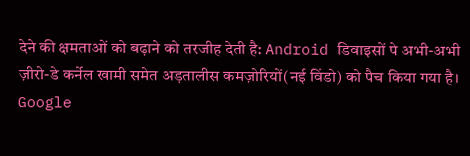देने की क्षमताओं को बढ़ाने को तरजीह देती है: Android डिवाइसों पे अभी-अभी ज़ीरो-डे कर्नेल खामी समेत अड़तालीस कमज़ोरियों(नई विंडो) को पैच किया गया है।
Google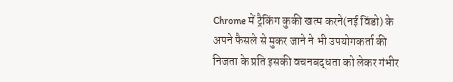Chrome में ट्रैकिंग कुकी खत्म करने(नई विंडो) के अपने फैसले से मुकर जाने ने भी उपयोगकर्ता की निजता के प्रति इसकी वचनबद्धता को लेकर गंभीर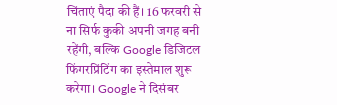चिंताएं पैदा की हैं। 16 फरवरी से ना सिर्फ कुकी अपनी जगह बनी रहेंगी, बल्कि Google डिजिटल फिंगरप्रिंटिंग का इस्तेमाल शुरू करेगा। Google ने दिसंबर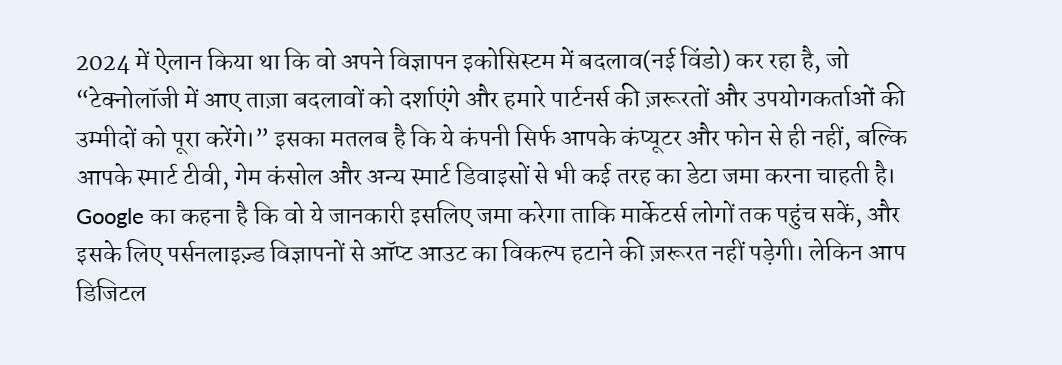2024 में ऐलान किया था कि वो अपने विज्ञापन इकोसिस्टम में बदलाव(नई विंडो) कर रहा है, जो “टेक्नोलॉजी में आए ताज़ा बदलावों को दर्शाएंगे और हमारे पार्टनर्स की ज़रूरतों और उपयोगकर्ताओं की उम्मीदों को पूरा करेंगे।” इसका मतलब है कि ये कंपनी सिर्फ आपके कंप्यूटर और फोन से ही नहीं, बल्कि आपके स्मार्ट टीवी, गेम कंसोल और अन्य स्मार्ट डिवाइसों से भी कई तरह का डेटा जमा करना चाहती है।
Google का कहना है कि वो ये जानकारी इसलिए जमा करेगा ताकि मार्केटर्स लोगों तक पहुंच सकें, और इसके लिए पर्सनलाइज़्ड विज्ञापनों से ऑप्ट आउट का विकल्प हटाने की ज़रूरत नहीं पड़ेगी। लेकिन आप डिजिटल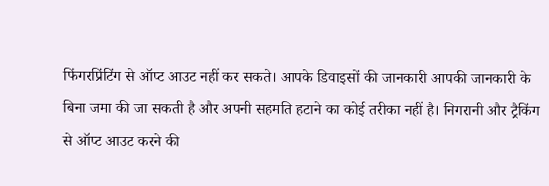फिंगरप्रिंटिंग से ऑप्ट आउट नहीं कर सकते। आपके डिवाइसों की जानकारी आपकी जानकारी के बिना जमा की जा सकती है और अपनी सहमति हटाने का कोई तरीका नहीं है। निगरानी और ट्रैकिंग से ऑप्ट आउट करने की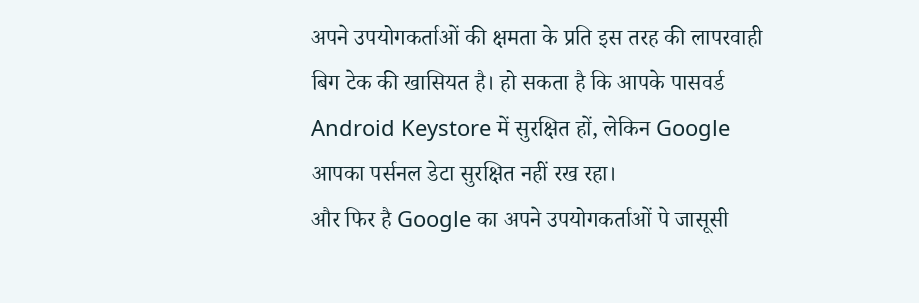अपने उपयोगकर्ताओं की क्षमता के प्रति इस तरह की लापरवाही बिग टेक की खासियत है। हो सकता है कि आपके पासवर्ड Android Keystore में सुरक्षित हों, लेकिन Google आपका पर्सनल डेटा सुरक्षित नहीं रख रहा।
और फिर है Google का अपने उपयोगकर्ताओं पे जासूसी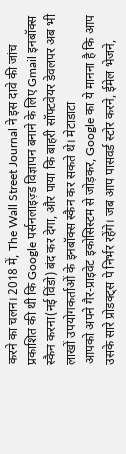करने का चलन। 2018 में, The Wall Street Journal ने इस दावे की जांच प्रकाशित की थी कि Google पर्सनलाइज़्ड विज्ञापन बनाने के लिए Gmail इनबॉक्स स्कैन करना(नई विंडो) बंद कर देगा, और पाया कि बाहरी सॉफ्टवेयर डेवलपर अब भी लाखों उपयोगकर्ताओं के इनबॉक्स स्कैन कर सकते थे। मेटाडाटा
आपको अपने गैर-प्राइवेट इकोसिस्टम से जोड़कर, Google का ये मानना है कि आप उसके सारे प्रोडक्ट्स पे निर्भर रहेंगे। जब आप पासवर्ड स्टोर करने, ईमेल भेजने,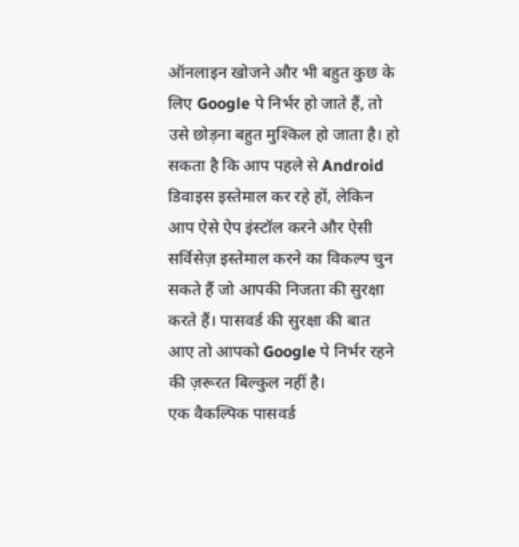ऑनलाइन खोजने और भी बहुत कुछ के लिए Google पे निर्भर हो जाते हैं, तो उसे छोड़ना बहुत मुश्किल हो जाता है। हो सकता है कि आप पहले से Android डिवाइस इस्तेमाल कर रहे हों, लेकिन आप ऐसे ऐप इंस्टॉल करने और ऐसी सर्विसेज़ इस्तेमाल करने का विकल्प चुन सकते हैं जो आपकी निजता की सुरक्षा करते हैं। पासवर्ड की सुरक्षा की बात आए तो आपको Google पे निर्भर रहने की ज़रूरत बिल्कुल नहीं है।
एक वैकल्पिक पासवर्ड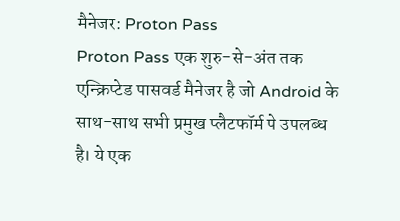मैनेजर: Proton Pass
Proton Pass एक शुरु-से-अंत तक एन्क्रिप्टेड पासवर्ड मैनेजर है जो Android के साथ-साथ सभी प्रमुख प्लैटफॉर्म पे उपलब्ध है। ये एक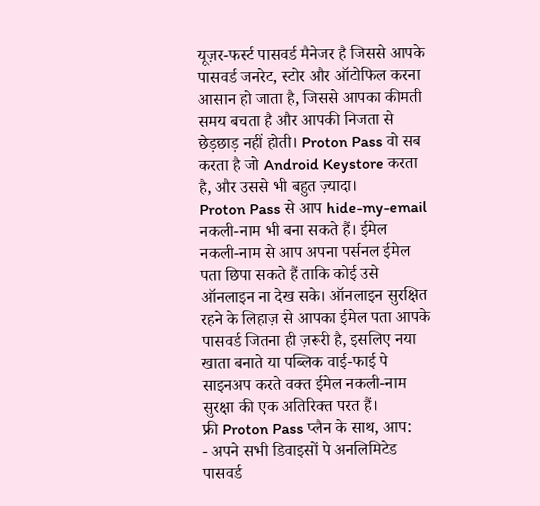यूज़र-फर्स्ट पासवर्ड मैनेजर है जिससे आपके पासवर्ड जनरेट, स्टोर और ऑटोफिल करना आसान हो जाता है, जिससे आपका कीमती समय बचता है और आपकी निजता से छेड़छाड़ नहीं होती। Proton Pass वो सब करता है जो Android Keystore करता है, और उससे भी बहुत ज़्यादा।
Proton Pass से आप hide-my-email नकली-नाम भी बना सकते हैं। ईमेल नकली-नाम से आप अपना पर्सनल ईमेल पता छिपा सकते हैं ताकि कोई उसे ऑनलाइन ना देख सके। ऑनलाइन सुरक्षित रहने के लिहाज़ से आपका ईमेल पता आपके पासवर्ड जितना ही ज़रूरी है, इसलिए नया खाता बनाते या पब्लिक वाई-फाई पे साइनअप करते वक्त ईमेल नकली-नाम सुरक्षा की एक अतिरिक्त परत हैं।
फ्री Proton Pass प्लैन के साथ, आप:
- अपने सभी डिवाइसों पे अनलिमिटेड पासवर्ड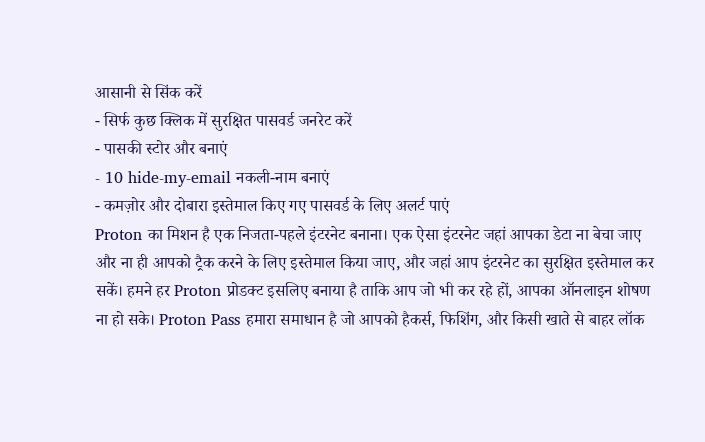आसानी से सिंक करें
- सिर्फ कुछ क्लिक में सुरक्षित पासवर्ड जनरेट करें
- पासकी स्टोर और बनाएं
- 10 hide-my-email नकली-नाम बनाएं
- कमज़ोर और दोबारा इस्तेमाल किए गए पासवर्ड के लिए अलर्ट पाएं
Proton का मिशन है एक निजता-पहले इंटरनेट बनाना। एक ऐसा इंटरनेट जहां आपका डेटा ना बेचा जाए और ना ही आपको ट्रैक करने के लिए इस्तेमाल किया जाए, और जहां आप इंटरनेट का सुरक्षित इस्तेमाल कर सकें। हमने हर Proton प्रोडक्ट इसलिए बनाया है ताकि आप जो भी कर रहे हों, आपका ऑनलाइन शोषण ना हो सके। Proton Pass हमारा समाधान है जो आपको हैकर्स, फिशिंग, और किसी खाते से बाहर लॉक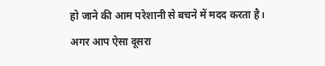हो जाने की आम परेशानी से बचने में मदद करता है।
अगर आप ऐसा दूसरा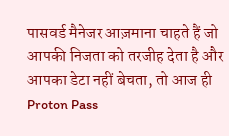पासवर्ड मैनेजर आज़माना चाहते हैं जो आपकी निजता को तरजीह देता है और आपका डेटा नहीं बेचता, तो आज ही Proton Pass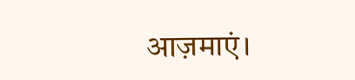आज़माएं।